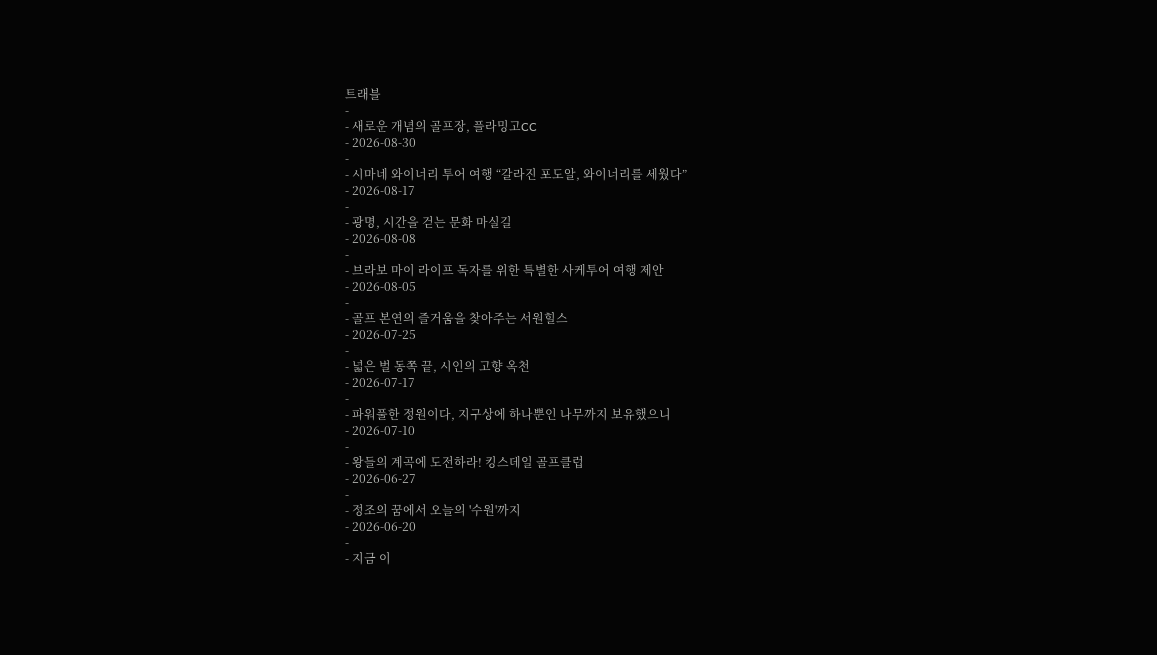트래블
-
- 새로운 개념의 골프장, 플라밍고CC
- 2026-08-30
-
- 시마네 와이너리 투어 여행 “갈라진 포도알, 와이너리를 세웠다”
- 2026-08-17
-
- 광명, 시간을 걷는 문화 마실길
- 2026-08-08
-
- 브라보 마이 라이프 독자를 위한 특별한 사케투어 여행 제안
- 2026-08-05
-
- 골프 본연의 즐거움을 찾아주는 서원힐스
- 2026-07-25
-
- 넓은 벌 동쪽 끝, 시인의 고향 옥천
- 2026-07-17
-
- 파워풀한 정원이다, 지구상에 하나뿐인 나무까지 보유했으니
- 2026-07-10
-
- 왕들의 계곡에 도전하라! 킹스데일 골프클럽
- 2026-06-27
-
- 정조의 꿈에서 오늘의 '수원'까지
- 2026-06-20
-
- 지금 이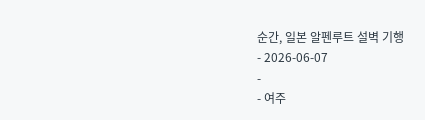순간, 일본 알펜루트 설벽 기행
- 2026-06-07
-
- 여주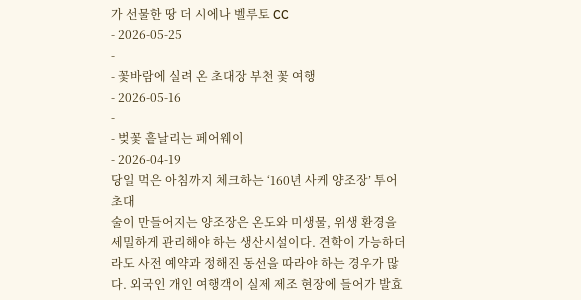가 선물한 땅 더 시에나 벨루토 CC
- 2026-05-25
-
- 꽃바람에 실려 온 초대장 부천 꽃 여행
- 2026-05-16
-
- 벚꽃 흩날리는 페어웨이
- 2026-04-19
당일 먹은 아침까지 체크하는 ‘160년 사케 양조장’ 투어 초대
술이 만들어지는 양조장은 온도와 미생물, 위생 환경을 세밀하게 관리해야 하는 생산시설이다. 견학이 가능하더라도 사전 예약과 정해진 동선을 따라야 하는 경우가 많다. 외국인 개인 여행객이 실제 제조 현장에 들어가 발효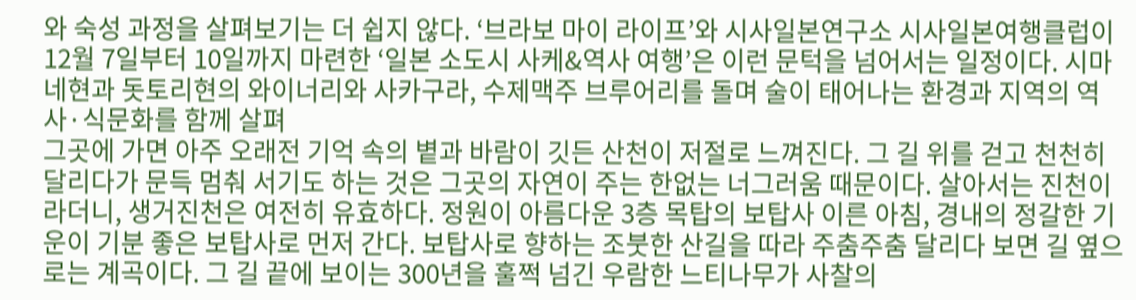와 숙성 과정을 살펴보기는 더 쉽지 않다. ‘브라보 마이 라이프’와 시사일본연구소 시사일본여행클럽이 12월 7일부터 10일까지 마련한 ‘일본 소도시 사케&역사 여행’은 이런 문턱을 넘어서는 일정이다. 시마네현과 돗토리현의 와이너리와 사카구라, 수제맥주 브루어리를 돌며 술이 태어나는 환경과 지역의 역사·식문화를 함께 살펴
그곳에 가면 아주 오래전 기억 속의 볕과 바람이 깃든 산천이 저절로 느껴진다. 그 길 위를 걷고 천천히 달리다가 문득 멈춰 서기도 하는 것은 그곳의 자연이 주는 한없는 너그러움 때문이다. 살아서는 진천이라더니, 생거진천은 여전히 유효하다. 정원이 아름다운 3층 목탑의 보탑사 이른 아침, 경내의 정갈한 기운이 기분 좋은 보탑사로 먼저 간다. 보탑사로 향하는 조붓한 산길을 따라 주춤주춤 달리다 보면 길 옆으로는 계곡이다. 그 길 끝에 보이는 300년을 훌쩍 넘긴 우람한 느티나무가 사찰의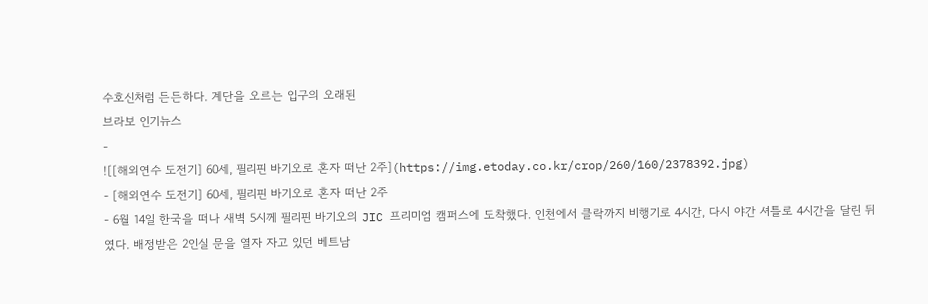수호신처럼 든든하다. 계단을 오르는 입구의 오래된
브라보 인기뉴스
-
![[해외연수 도전기] 60세, 필리핀 바기오로 혼자 떠난 2주](https://img.etoday.co.kr/crop/260/160/2378392.jpg)
- [해외연수 도전기] 60세, 필리핀 바기오로 혼자 떠난 2주
- 6월 14일 한국을 떠나 새벽 5시께 필리핀 바기오의 JIC 프리미엄 캠퍼스에 도착했다. 인천에서 클락까지 비행기로 4시간, 다시 야간 셔틀로 4시간을 달린 뒤였다. 배정받은 2인실 문을 열자 자고 있던 베트남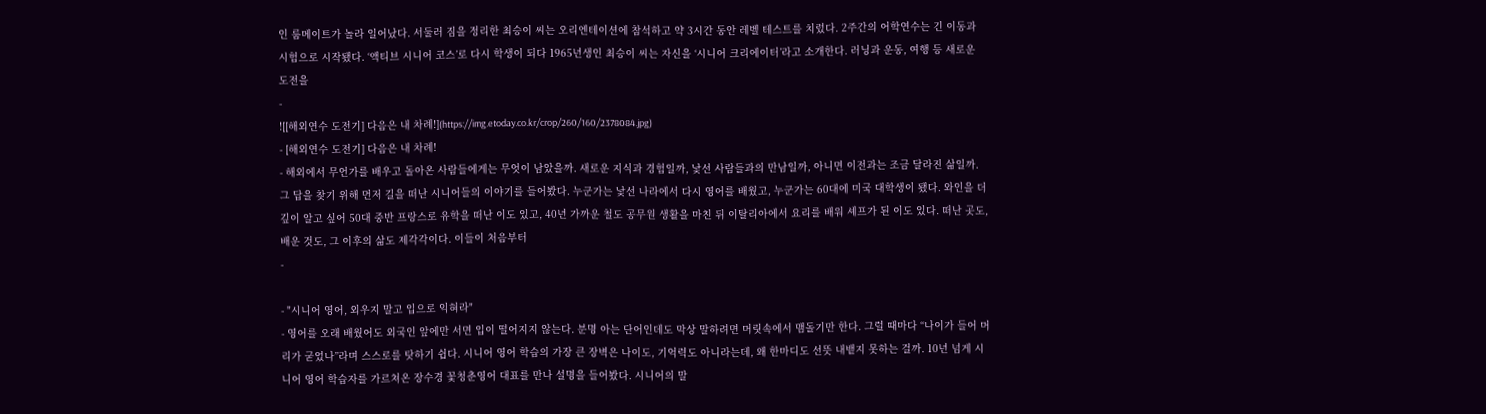인 룸메이트가 놀라 일어났다. 서둘러 짐을 정리한 최승이 씨는 오리엔테이션에 참석하고 약 3시간 동안 레벨 테스트를 치렀다. 2주간의 어학연수는 긴 이동과 시험으로 시작됐다. ‘액티브 시니어 코스’로 다시 학생이 되다 1965년생인 최승이 씨는 자신을 ‘시니어 크리에이터’라고 소개한다. 러닝과 운동, 여행 등 새로운 도전을
-
![[해외연수 도전기] 다음은 내 차례!](https://img.etoday.co.kr/crop/260/160/2378084.jpg)
- [해외연수 도전기] 다음은 내 차례!
- 해외에서 무언가를 배우고 돌아온 사람들에게는 무엇이 남았을까. 새로운 지식과 경험일까, 낯선 사람들과의 만남일까, 아니면 이전과는 조금 달라진 삶일까. 그 답을 찾기 위해 먼저 길을 떠난 시니어들의 이야기를 들어봤다. 누군가는 낯선 나라에서 다시 영어를 배웠고, 누군가는 60대에 미국 대학생이 됐다. 와인을 더 깊이 알고 싶어 50대 중반 프랑스로 유학을 떠난 이도 있고, 40년 가까운 철도 공무원 생활을 마친 뒤 이탈리아에서 요리를 배워 셰프가 된 이도 있다. 떠난 곳도, 배운 것도, 그 이후의 삶도 제각각이다. 이들이 처음부터
-

- "시니어 영어, 외우지 말고 입으로 익혀라"
- 영어를 오래 배웠어도 외국인 앞에만 서면 입이 떨어지지 않는다. 분명 아는 단어인데도 막상 말하려면 머릿속에서 맴돌기만 한다. 그럴 때마다 “나이가 들어 머리가 굳었나”라며 스스로를 탓하기 쉽다. 시니어 영어 학습의 가장 큰 장벽은 나이도, 기억력도 아니라는데, 왜 한마디도 선뜻 내뱉지 못하는 걸까. 10년 넘게 시니어 영어 학습자를 가르쳐온 장수경 꽃청춘영어 대표를 만나 설명을 들어봤다. 시니어의 말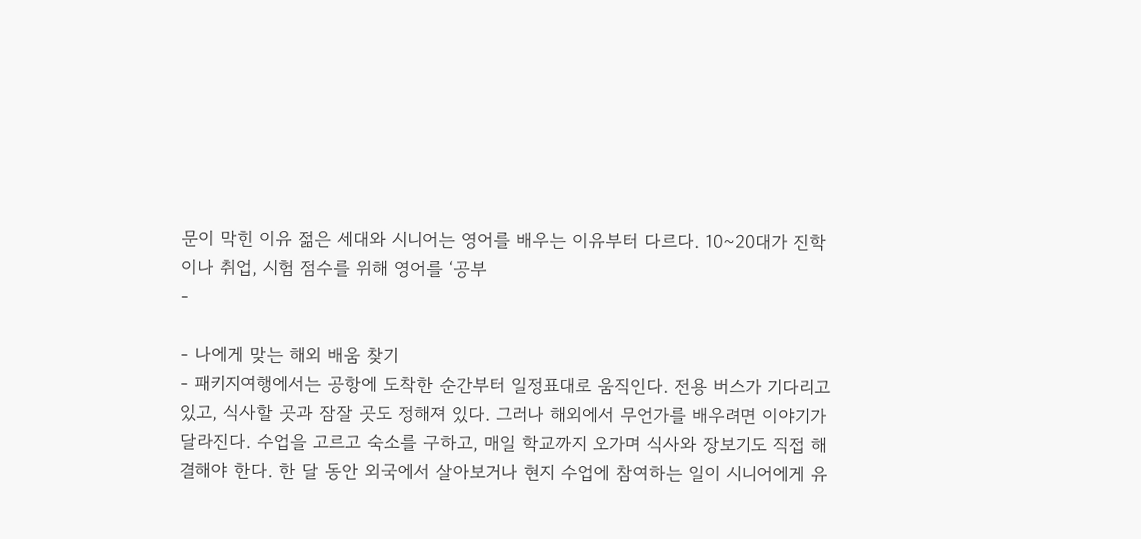문이 막힌 이유 젊은 세대와 시니어는 영어를 배우는 이유부터 다르다. 10~20대가 진학이나 취업, 시험 점수를 위해 영어를 ‘공부
-

- 나에게 맞는 해외 배움 찾기
- 패키지여행에서는 공항에 도착한 순간부터 일정표대로 움직인다. 전용 버스가 기다리고 있고, 식사할 곳과 잠잘 곳도 정해져 있다. 그러나 해외에서 무언가를 배우려면 이야기가 달라진다. 수업을 고르고 숙소를 구하고, 매일 학교까지 오가며 식사와 장보기도 직접 해결해야 한다. 한 달 동안 외국에서 살아보거나 현지 수업에 참여하는 일이 시니어에게 유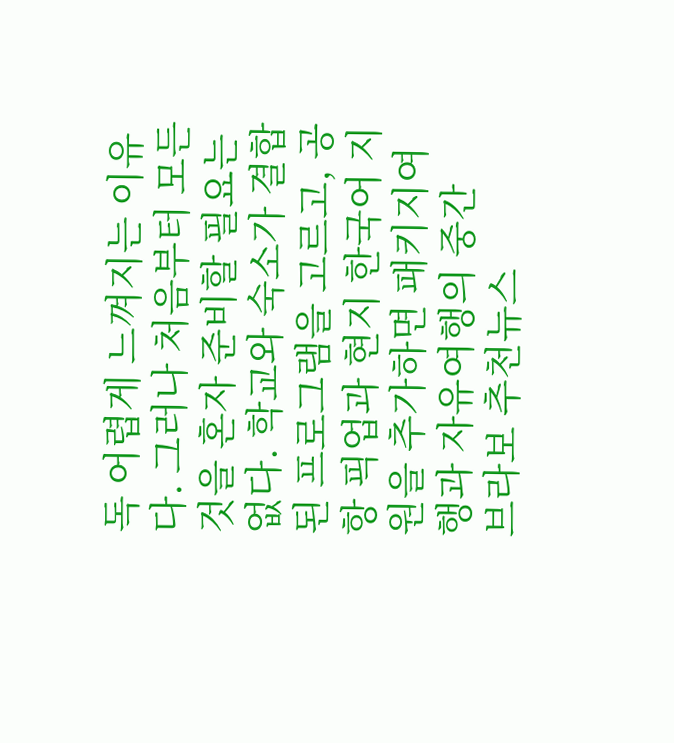독 어렵게 느껴지는 이유다. 그러나 처음부터 모든 것을 혼자 준비할 필요는 없다. 학교와 숙소가 결합된 프로그램을 고르고, 공항 픽업과 현지 한국어 지원을 추가하면 패키지여행과 자유여행의 중간
브라보 추천뉴스